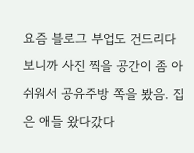요즘 블로그 부업도 건드리다 보니까 사진 찍을 공간이 좀 아쉬워서 공유주방 쪽을 봤음. 집은 애들 왔다갔다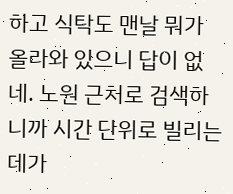하고 식탁도 맨날 뭐가 올라와 있으니 답이 없네. 노원 근처로 검색하니까 시간 단위로 빌리는 데가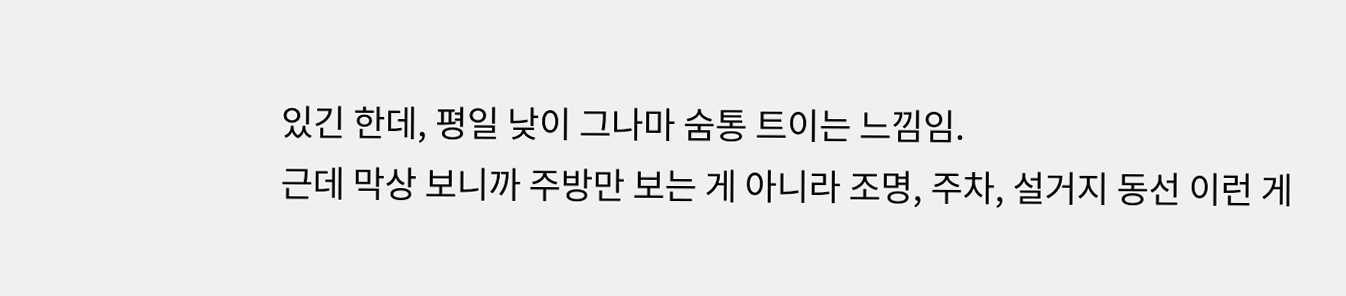있긴 한데, 평일 낮이 그나마 숨통 트이는 느낌임.
근데 막상 보니까 주방만 보는 게 아니라 조명, 주차, 설거지 동선 이런 게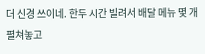더 신경 쓰이네. 한두 시간 빌려서 배달 메뉴 몇 개 펼쳐놓고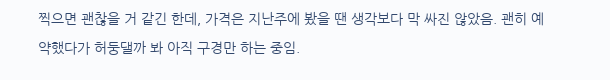찍으면 괜찮을 거 같긴 한데, 가격은 지난주에 봤을 땐 생각보다 막 싸진 않았음. 괜히 예약했다가 허둥댈까 봐 아직 구경만 하는 중임.